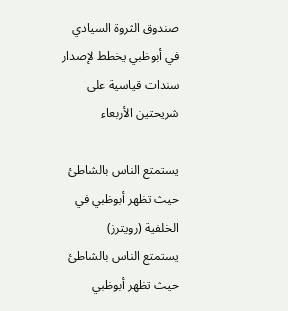صندوق الثروة السيادي في أبوظبي يخطط لإصدار سندات قياسية على شريحتين الأربعاء

يستمتع الناس بالشاطئ حيث تظهر أبوظبي في الخلفية (رويترز)
يستمتع الناس بالشاطئ حيث تظهر أبوظبي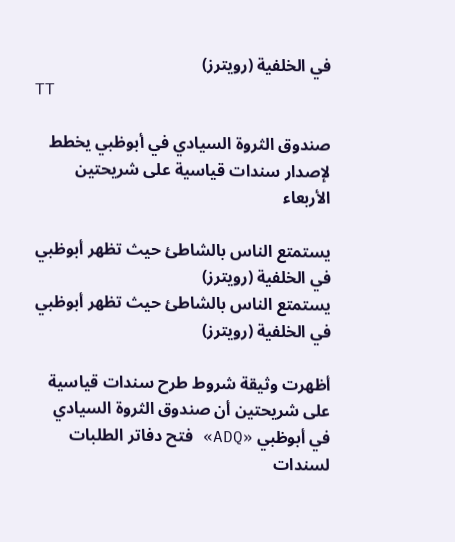في الخلفية (رويترز)
TT

صندوق الثروة السيادي في أبوظبي يخطط لإصدار سندات قياسية على شريحتين الأربعاء

يستمتع الناس بالشاطئ حيث تظهر أبوظبي في الخلفية (رويترز)
يستمتع الناس بالشاطئ حيث تظهر أبوظبي في الخلفية (رويترز)

أظهرت وثيقة شروط طرح سندات قياسية على شريحتين أن صندوق الثروة السيادي في أبوظبي «ADQ» فتح دفاتر الطلبات لسندات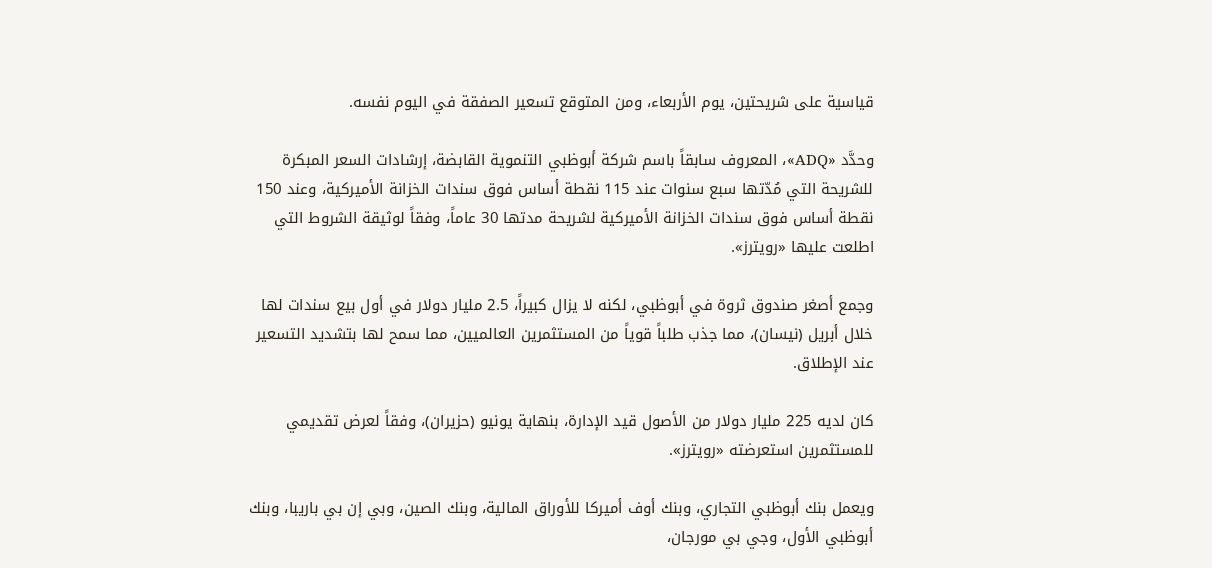قياسية على شريحتين، يوم الأربعاء، ومن المتوقع تسعير الصفقة في اليوم نفسه.

وحدَّد «ADQ»، المعروف سابقاً باسم شركة أبوظبي التنموية القابضة، إرشادات السعر المبكرة للشريحة التي مُدّتها سبع سنوات عند 115 نقطة أساس فوق سندات الخزانة الأميركية، وعند 150 نقطة أساس فوق سندات الخزانة الأميركية لشريحة مدتها 30 عاماً، وفقاً لوثيقة الشروط التي اطلعت عليها «رويترز».

وجمع أصغر صندوق ثروة في أبوظبي، لكنه لا يزال كبيراً، 2.5 مليار دولار في أول بيع سندات لها خلال أبريل (نيسان)، مما جذب طلباً قوياً من المستثمرين العالميين، مما سمح لها بتشديد التسعير عند الإطلاق.

كان لديه 225 مليار دولار من الأصول قيد الإدارة، بنهاية يونيو (حزيران)، وفقاً لعرض تقديمي للمستثمرين استعرضته «رويترز».

ويعمل بنك أبوظبي التجاري، وبنك أوف أميركا للأوراق المالية، وبنك الصين، وبي إن بي باريبا، وبنك أبوظبي الأول، وجي بي مورجان،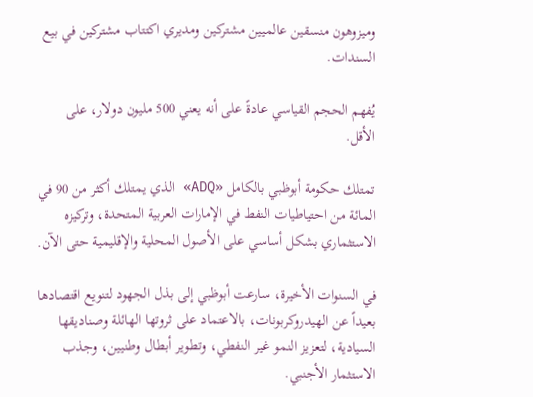وميزوهون منسقين عالميين مشتركين ومديري اكتتاب مشتركين في بيع السندات.

يُفهم الحجم القياسي عادةً على أنه يعني 500 مليون دولار، على الأقل.

تمتلك حكومة أبوظبي بالكامل «ADQ» الذي يمتلك أكثر من 90 في المائة من احتياطيات النفط في الإمارات العربية المتحدة، وتركيزه الاستثماري بشكل أساسي على الأصول المحلية والإقليمية حتى الآن.

في السنوات الأخيرة، سارعت أبوظبي إلى بذل الجهود لتنويع اقتصادها بعيداً عن الهيدروكربونات، بالاعتماد على ثروتها الهائلة وصناديقها السيادية، لتعزيز النمو غير النفطي، وتطوير أبطال وطنيين، وجذب الاستثمار الأجنبي.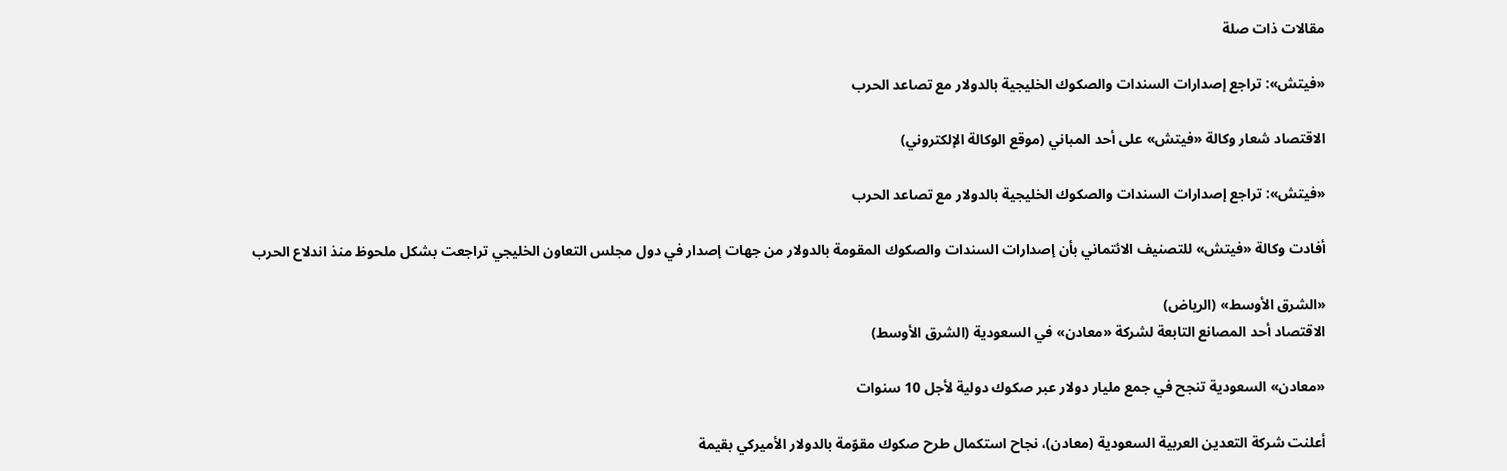مقالات ذات صلة

«فيتش»: تراجع إصدارات السندات والصكوك الخليجية بالدولار مع تصاعد الحرب

الاقتصاد شعار وكالة «فيتش» على أحد المباني (موقع الوكالة الإلكتروني)

«فيتش»: تراجع إصدارات السندات والصكوك الخليجية بالدولار مع تصاعد الحرب

أفادت وكالة «فيتش» للتصنيف الائتماني بأن إصدارات السندات والصكوك المقومة بالدولار من جهات إصدار في دول مجلس التعاون الخليجي تراجعت بشكل ملحوظ منذ اندلاع الحرب

«الشرق الأوسط» (الرياض)
الاقتصاد أحد المصانع التابعة لشركة «معادن» في السعودية (الشرق الأوسط)

«معادن» السعودية تنجح في جمع مليار دولار عبر صكوك دولية لأجل 10 سنوات

أعلنت شركة التعدين العربية السعودية (معادن)، نجاح استكمال طرح صكوك مقوّمة بالدولار الأميركي بقيمة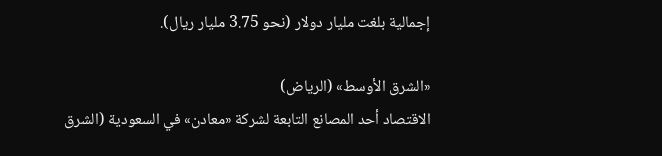إجمالية بلغت مليار دولار (نحو 3.75 مليار ريال).

«الشرق الأوسط» (الرياض)
الاقتصاد أحد المصانع التابعة لشركة «معادن» في السعودية (الشرق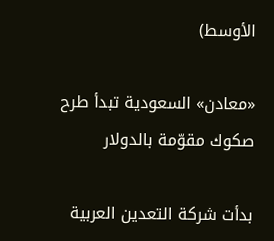الأوسط)

«معادن» السعودية تبدأ طرح صكوك مقوّمة بالدولار

بدأت شركة التعدين العربية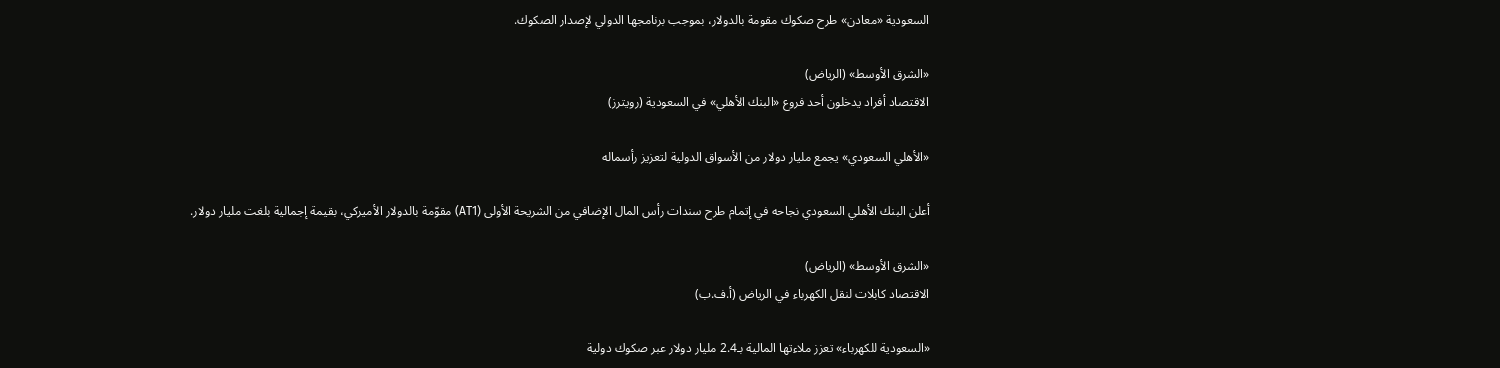السعودية «معادن» طرح صكوك مقومة بالدولار، بموجب برنامجها الدولي لإصدار الصكوك.

«الشرق الأوسط» (الرياض)
الاقتصاد أفراد يدخلون أحد فروع «البنك الأهلي» في السعودية (رويترز)

«الأهلي السعودي» يجمع مليار دولار من الأسواق الدولية لتعزيز رأسماله

أعلن البنك الأهلي السعودي نجاحه في إتمام طرح سندات رأس المال الإضافي من الشريحة الأولى (AT1) مقوّمة بالدولار الأميركي، بقيمة إجمالية بلغت مليار دولار.

«الشرق الأوسط» (الرياض)
الاقتصاد كابلات لنقل الكهرباء في الرياض (أ.ف.ب)

«السعودية للكهرباء» تعزز ملاءتها المالية بـ2.4 مليار دولار عبر صكوك دولية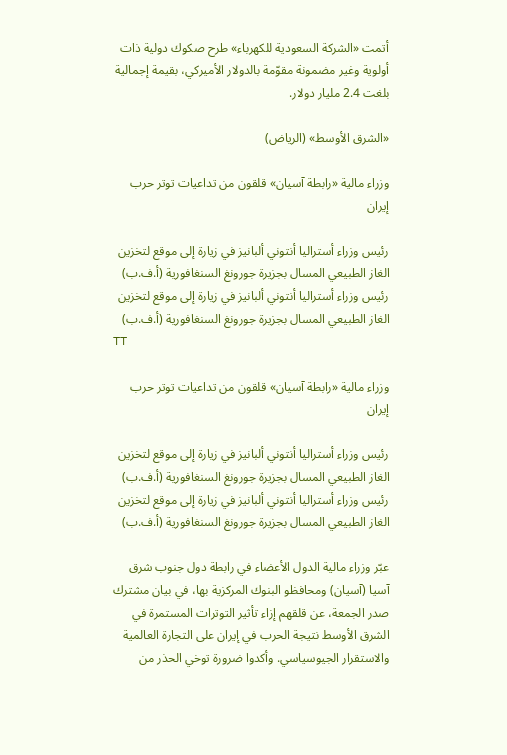أتمت «الشركة السعودية للكهرباء» طرح صكوك دولية ذات أولوية وغير مضمونة مقوّمة بالدولار الأميركي، بقيمة إجمالية بلغت 2.4 مليار دولار.

«الشرق الأوسط» (الرياض)

وزراء مالية «رابطة آسيان» قلقون من تداعيات توتر حرب إيران

رئيس وزراء أستراليا أنتوني ألبانيز في زيارة إلى موقع لتخزين الغاز الطبيعي المسال بجزيرة جورونغ السنغافورية (أ.ف.ب)
رئيس وزراء أستراليا أنتوني ألبانيز في زيارة إلى موقع لتخزين الغاز الطبيعي المسال بجزيرة جورونغ السنغافورية (أ.ف.ب)
TT

وزراء مالية «رابطة آسيان» قلقون من تداعيات توتر حرب إيران

رئيس وزراء أستراليا أنتوني ألبانيز في زيارة إلى موقع لتخزين الغاز الطبيعي المسال بجزيرة جورونغ السنغافورية (أ.ف.ب)
رئيس وزراء أستراليا أنتوني ألبانيز في زيارة إلى موقع لتخزين الغاز الطبيعي المسال بجزيرة جورونغ السنغافورية (أ.ف.ب)

عبّر وزراء مالية الدول الأعضاء في رابطة دول جنوب شرق آسيا (آسيان) ومحافظو البنوك المركزية بها، ‌في بيان ‌مشترك صدر ‌الجمعة، عن قلقهم إزاء تأثير التوترات المستمرة في الشرق الأوسط نتيجة الحرب في إيران على التجارة العالمية والاستقرار الجيوسياسي. وأكدوا ضرورة ‌توخي الحذر ‌من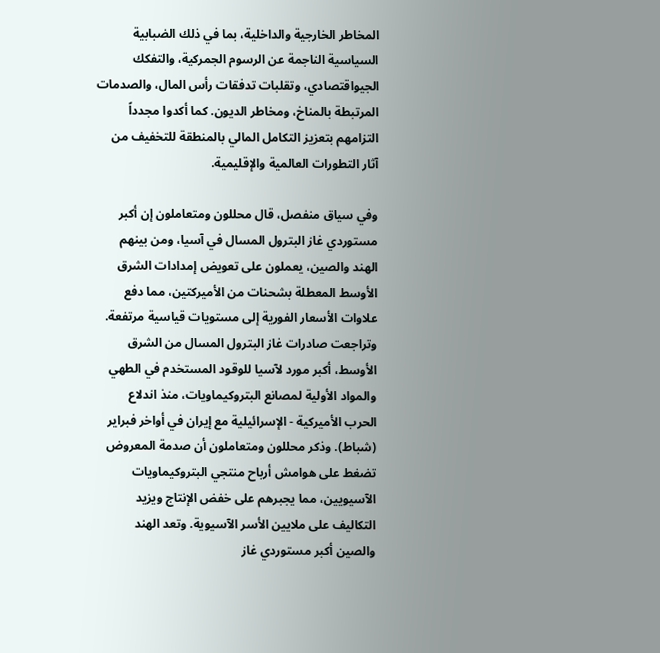المخاطر ‌الخارجية والداخلية، بما في ذلك الضبابية السياسية الناجمة عن ‌الرسوم الجمركية، والتفكك الجيواقتصادي، وتقلبات تدفقات رأس المال، والصدمات المرتبطة بالمناخ، ومخاطر الديون. كما أكدوا مجدداً التزامهم بتعزيز التكامل المالي بالمنطقة للتخفيف من آثار التطورات العالمية والإقليمية.

وفي سياق منفصل، قال محللون ومتعاملون إن ‌أكبر مستوردي غاز البترول المسال في آسيا، ومن بينهم الهند والصين، يعملون على تعويض إمدادات الشرق الأوسط المعطلة بشحنات من الأميركتين، مما دفع علاوات الأسعار الفورية إلى مستويات قياسية مرتفعة. وتراجعت صادرات غاز البترول المسال من الشرق الأوسط، أكبر مورد لآسيا للوقود المستخدم في الطهي والمواد الأولية لمصانع البتروكيماويات، منذ اندلاع الحرب الأميركية - الإسرائيلية مع إيران في أواخر فبراير (شباط). وذكر محللون ومتعاملون أن صدمة المعروض تضغط على هوامش أرباح منتجي البتروكيماويات الآسيويين، مما يجبرهم على خفض الإنتاج ويزيد التكاليف على ملايين الأسر الآسيوية. وتعد الهند والصين أكبر مستوردي غاز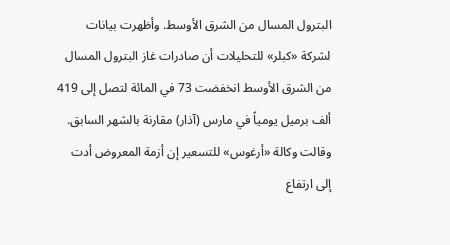البترول المسال من الشرق الأوسط. وأظهرت بيانات لشركة «كبلر» للتحليلات أن صادرات غاز البترول المسال من الشرق الأوسط انخفضت 73 في المائة لتصل إلى 419 ألف برميل يومياً في مارس (آذار) مقارنة بالشهر السابق. وقالت وكالة «أرغوس» للتسعير إن أزمة المعروض أدت إلى ارتفاع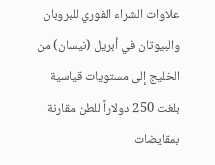علاوات الشراء الفوري للبروبان والبيوتان في أبريل (نيسان) من الخليج إلى ‌مستويات قياسية بلغت ‌250 دولاراً للطن مقارنة بمقايضات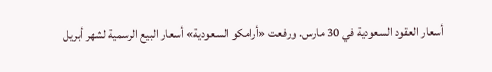أسعار العقود السعودية في 30 مارس. ورفعت ‌«أرامكو السعودية» أسعار البيع الرسمية لشهر أبريل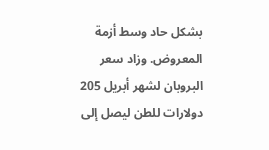بشكل حاد وسط أزمة المعروض. وزاد سعر البروبان لشهر أبريل 205 دولارات للطن ليصل إلى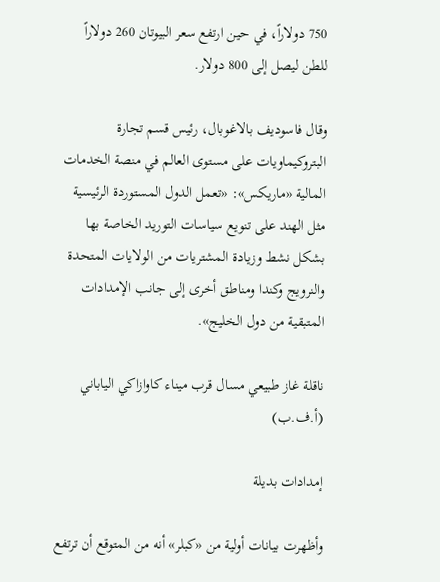750 دولاراً، في حين ارتفع سعر البيوتان 260 دولاراً للطن ليصل إلى 800 دولار.

وقال فاسوديف بالاغوبال، رئيس قسم تجارة البتروكيماويات على مستوى العالم في منصة الخدمات المالية «ماريكس»: «تعمل الدول المستوردة الرئيسية مثل الهند على تنويع سياسات التوريد الخاصة بها بشكل نشط وزيادة المشتريات من الولايات المتحدة والنرويج وكندا ومناطق أخرى إلى جانب الإمدادات المتبقية من دول الخليج».

ناقلة غاز طبيعي مسال قرب ميناء كاوازاكي الياباني (أ.ف.ب)

إمدادات بديلة

وأظهرت بيانات أولية من «كبلر» أنه من المتوقع أن ترتفع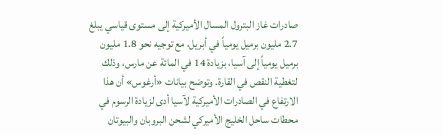صادرات غاز البترول المسال الأميركية إلى مستوى قياسي يبلغ 2.7 مليون برميل يومياً ‌في أبريل، مع توجيه نحو 1.8 مليون برميل ‌يومياً إلى آسيا، بزيادة 14 في المائة عن مارس، وذلك لتغطية النقص في القارة. وتوضح بيانات «أرغوس» أن هذا الارتفاع ‌في الصادرات الأميركية لآسيا أدى لزيادة الرسوم في محطات ساحل الخليج الأميركي لشحن البروبان والبيوتان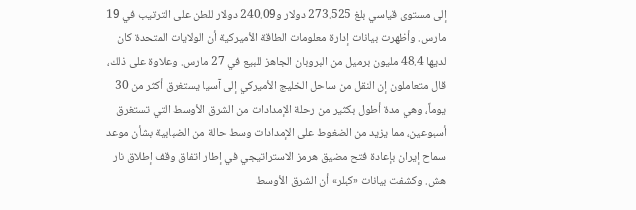إلى ‌مستوى قياسي بلغ 273.525 دولار و240.09 دولار للطن على الترتيب في 19 مارس. وأظهرت بيانات إدارة معلومات الطاقة الأميركية أن الولايات المتحدة كان لديها 48.4 مليون برميل من البروبان الجاهز للبيع في 27 مارس. وعلاوة على ذلك، قال متعاملون إن النقل من ساحل الخليج الأميركي إلى آسيا يستغرق أكثر من 30 يوماً، وهي مدة أطول ‌بكثير من رحلة الإمدادات من الشرق الأوسط التي تستغرق أسبوعين، مما يزيد من الضغوط على الإمدادات وسط حالة من الضبابية بشأن موعد سماح إيران بإعادة فتح مضيق هرمز الاستراتيجي في إطار اتفاق وقف إطلاق نار هش. وكشفت بيانات «كبلر» أن الشرق الأوسط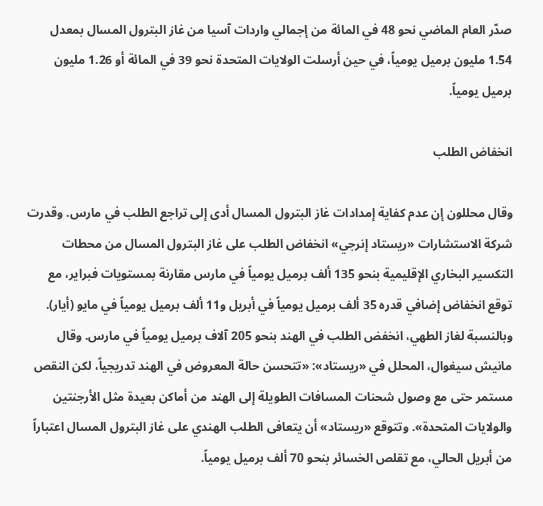صدّر العام الماضي نحو 48 في المائة من إجمالي واردات آسيا من غاز البترول المسال بمعدل 1.54 مليون برميل يومياً، في حين أرسلت الولايات المتحدة نحو 39 في المائة أو 1.26 مليون برميل يومياً.

انخفاض الطلب

وقال محللون إن عدم كفاية إمدادات غاز البترول المسال أدى إلى تراجع الطلب في مارس. وقدرت شركة الاستشارات «ريستاد إنرجي» انخفاض الطلب على غاز البترول المسال من محطات التكسير البخاري الإقليمية بنحو 135 ألف برميل يومياً في مارس مقارنة بمستويات فبراير، مع توقع انخفاض إضافي قدره 35 ألف برميل يومياً في أبريل و11 ألف برميل يومياً في مايو (أيار). وبالنسبة لغاز الطهي، انخفض الطلب في الهند بنحو 205 آلاف برميل يومياً في مارس. وقال مانيش سيغوال، المحلل في «ريستاد»: «تتحسن حالة المعروض في الهند تدريجياً، لكن النقص مستمر حتى مع وصول شحنات المسافات الطويلة إلى الهند من أماكن بعيدة مثل الأرجنتين والولايات المتحدة». وتتوقع «ريستاد» أن يتعافى الطلب الهندي على غاز البترول المسال اعتباراً من أبريل الحالي، مع تقلص الخسائر بنحو 70 ألف برميل يومياً.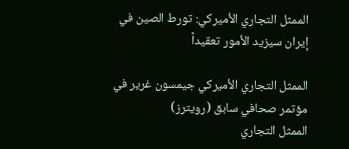الممثل التجاري الأميركي: تورط الصين في إيران سيزيد الأمور تعقيداً

الممثل التجاري الأميركي جيمسون غرير في مؤتمر صحافي سابق (رويترز)
الممثل التجاري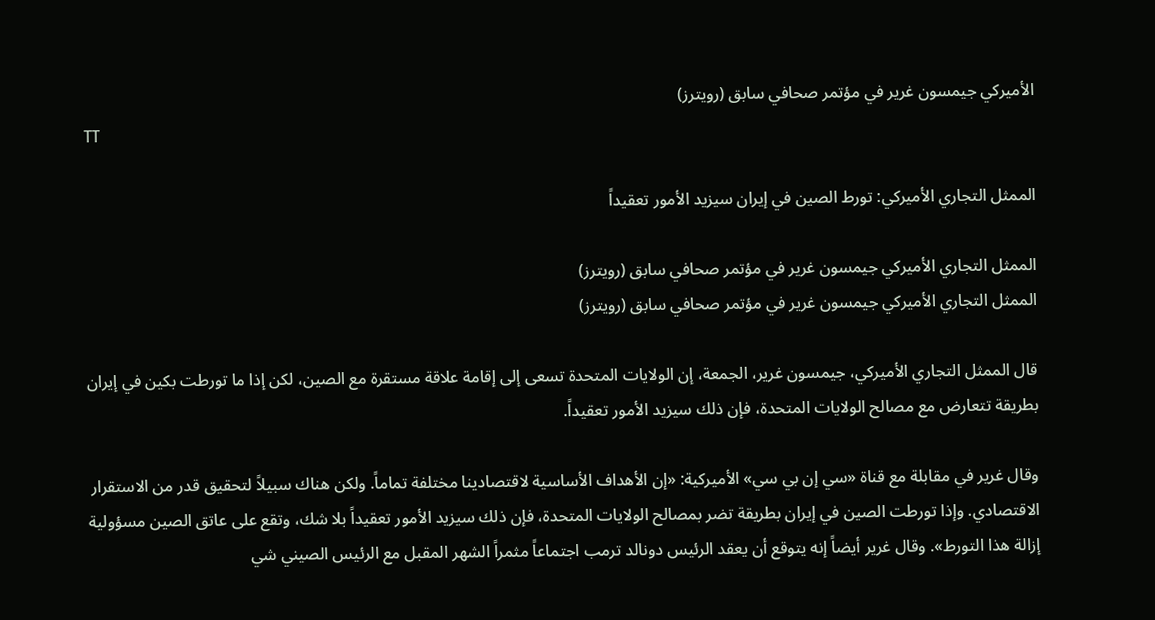الأميركي جيمسون غرير في مؤتمر صحافي سابق (رويترز)
TT

الممثل التجاري الأميركي: تورط الصين في إيران سيزيد الأمور تعقيداً

الممثل التجاري الأميركي جيمسون غرير في مؤتمر صحافي سابق (رويترز)
الممثل التجاري الأميركي جيمسون غرير في مؤتمر صحافي سابق (رويترز)

قال الممثل التجاري الأميركي، جيمسون غرير، الجمعة، إن الولايات المتحدة تسعى إلى إقامة علاقة مستقرة مع الصين، لكن إذا ما تورطت بكين في إيران بطريقة تتعارض مع مصالح الولايات المتحدة، فإن ذلك سيزيد الأمور تعقيداً.

وقال غرير في مقابلة مع قناة «سي إن بي سي» الأميركية: «إن الأهداف الأساسية لاقتصادينا مختلفة تماماً. ولكن هناك سبيلاً لتحقيق قدر من الاستقرار الاقتصادي. وإذا تورطت الصين في إيران بطريقة تضر بمصالح الولايات المتحدة، فإن ذلك سيزيد الأمور تعقيداً بلا شك، وتقع على عاتق الصين مسؤولية إزالة هذا التورط». وقال غرير أيضاً إنه يتوقع أن يعقد الرئيس دونالد ترمب اجتماعاً مثمراً الشهر المقبل مع الرئيس الصيني شي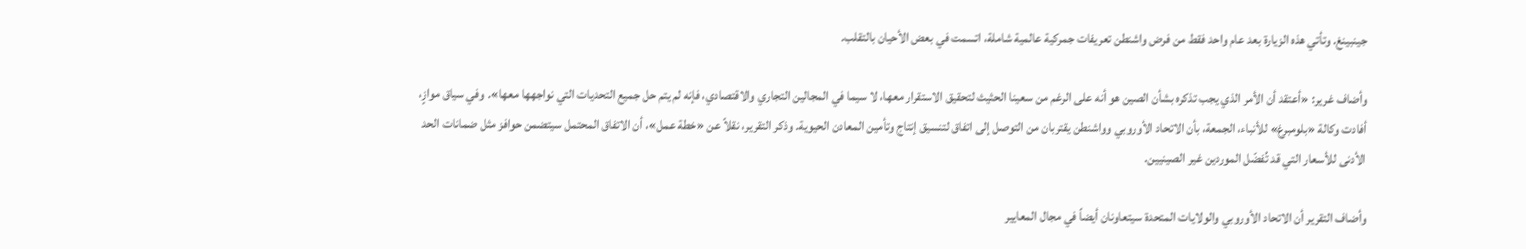جينبينغ. وتأتي هذه الزيارة بعد عام واحد فقط من فرض واشنطن تعريفات جمركية عالمية شاملة، اتسمت في بعض الأحيان بالتقلب.

وأضاف غرير: «أعتقد أن الأمر الذي يجب تذكره بشأن الصين هو أنه على الرغم من سعينا الحثيث لتحقيق الاستقرار معها، لا سيما في المجالين التجاري والاقتصادي، فإنه لم يتم حل جميع التحديات التي نواجهها معها». وفي سياق موازٍ، أفادت وكالة «بلومبرغ» للأنباء، الجمعة، بأن الاتحاد الأوروبي وواشنطن يقتربان من التوصل إلى اتفاق لتنسيق إنتاج وتأمين المعادن الحيوية. وذكر التقرير، نقلاً عن «خطة عمل»، أن الاتفاق المحتمل سيتضمن حوافز مثل ضمانات الحد الأدنى للأسعار التي قد تُفضّل الموردين غير الصينيين.

وأضاف التقرير أن الاتحاد الأوروبي والولايات المتحدة سيتعاونان أيضاً في مجال المعايير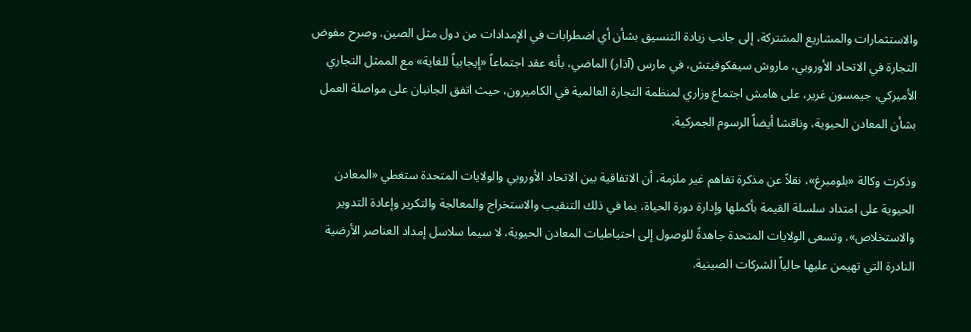والاستثمارات والمشاريع المشتركة، إلى جانب زيادة التنسيق بشأن أي اضطرابات في الإمدادات من دول مثل الصين. وصرح مفوض التجارة في الاتحاد الأوروبي، ماروش سيفكوفيتش، في مارس (آذار) الماضي، بأنه عقد اجتماعاً «إيجابياً للغاية» مع الممثل التجاري الأميركي، جيمسون غرير، على هامش اجتماع وزاري لمنظمة التجارة العالمية في الكاميرون، حيث اتفق الجانبان على مواصلة العمل بشأن المعادن الحيوية، وناقشا أيضاً الرسوم الجمركية.

وذكرت وكالة «بلومبرغ»، نقلاً عن مذكرة تفاهم غير ملزمة، أن الاتفاقية بين الاتحاد الأوروبي والولايات المتحدة ستغطي «المعادن الحيوية على امتداد سلسلة القيمة بأكملها وإدارة دورة الحياة، بما في ذلك التنقيب والاستخراج والمعالجة والتكرير وإعادة التدوير والاستخلاص». وتسعى الولايات المتحدة جاهدةً للوصول إلى احتياطيات المعادن الحيوية، لا سيما سلاسل إمداد العناصر الأرضية النادرة التي تهيمن عليها حالياً الشركات الصينية.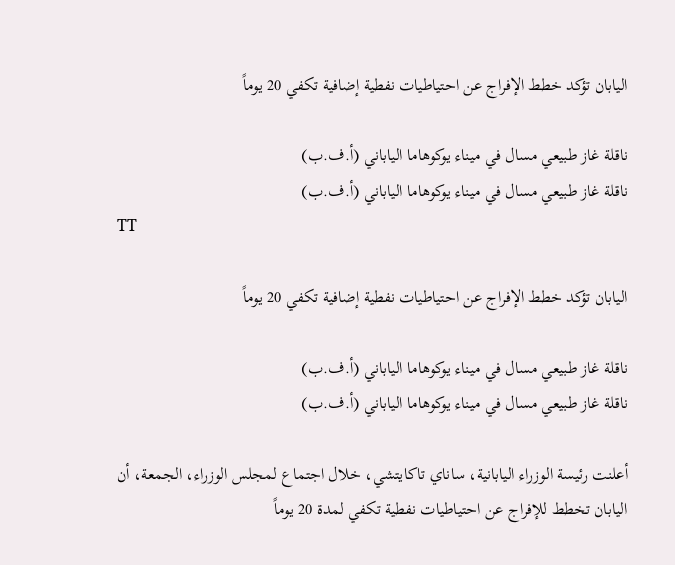اليابان تؤكد خطط الإفراج عن احتياطيات نفطية إضافية تكفي 20 يوماً

ناقلة غاز طبيعي مسال في ميناء يوكوهاما الياباني (أ.ف.ب)
ناقلة غاز طبيعي مسال في ميناء يوكوهاما الياباني (أ.ف.ب)
TT

اليابان تؤكد خطط الإفراج عن احتياطيات نفطية إضافية تكفي 20 يوماً

ناقلة غاز طبيعي مسال في ميناء يوكوهاما الياباني (أ.ف.ب)
ناقلة غاز طبيعي مسال في ميناء يوكوهاما الياباني (أ.ف.ب)

أعلنت رئيسة الوزراء اليابانية، ساناي تاكايتشي، خلال اجتماع لمجلس الوزراء، الجمعة، أن اليابان تخطط للإفراج عن احتياطيات نفطية تكفي لمدة 20 يوماً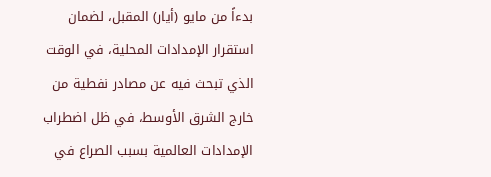بدءاً من مايو (أيار) المقبل، لضمان استقرار الإمدادات المحلية، في الوقت الذي تبحث فيه عن مصادر نفطية من خارج الشرق الأوسط، في ظل اضطراب الإمدادات العالمية بسبب الصراع في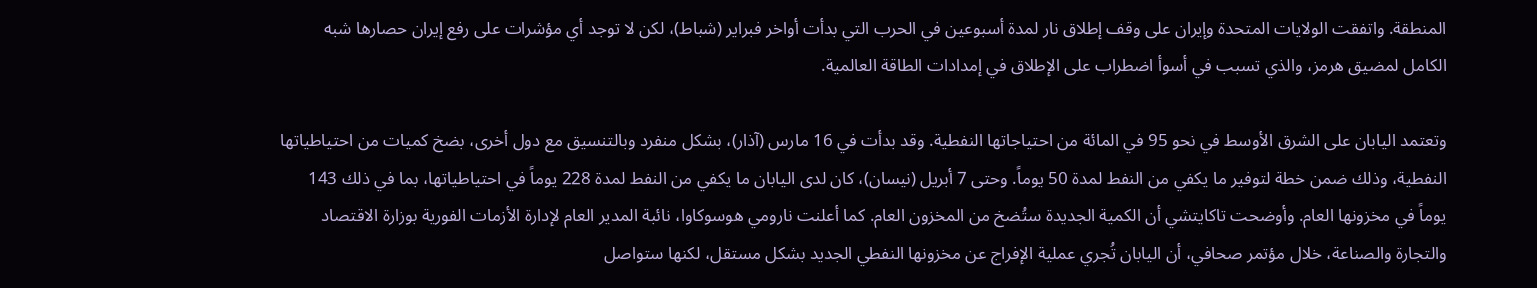المنطقة. واتفقت الولايات المتحدة وإيران على وقف إطلاق نار لمدة أسبوعين في الحرب التي بدأت أواخر فبراير (شباط)، لكن لا توجد أي مؤشرات على رفع إيران حصارها شبه الكامل لمضيق هرمز، والذي تسبب في أسوأ اضطراب على الإطلاق في إمدادات الطاقة العالمية.

وتعتمد اليابان على الشرق الأوسط في نحو 95 في المائة من احتياجاتها النفطية. وقد بدأت في 16 مارس (آذار)، بشكل منفرد وبالتنسيق مع دول أخرى، بضخ كميات من احتياطياتها النفطية، وذلك ضمن خطة لتوفير ما يكفي من النفط لمدة 50 يوماً. وحتى 7 أبريل (نيسان)، كان لدى اليابان ما يكفي من النفط لمدة 228 يوماً في احتياطياتها، بما في ذلك 143 يوماً في مخزونها العام. وأوضحت تاكايتشي أن الكمية الجديدة ستُضخ من المخزون العام. كما أعلنت نارومي هوسوكاوا، نائبة المدير العام لإدارة الأزمات الفورية بوزارة الاقتصاد والتجارة والصناعة، خلال مؤتمر صحافي، أن اليابان تُجري عملية الإفراج عن مخزونها النفطي الجديد بشكل مستقل، لكنها ستواصل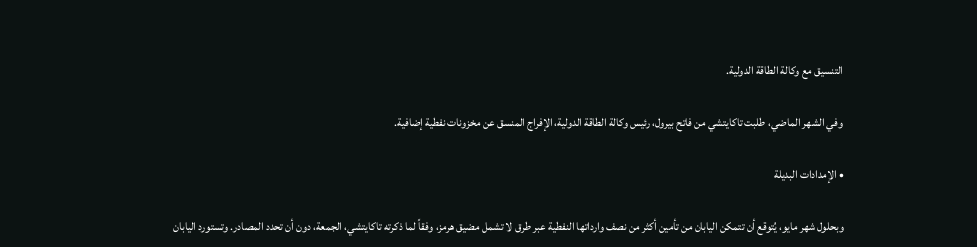التنسيق مع وكالة الطاقة الدولية.

وفي الشهر الماضي، طلبت تاكايتشي من فاتح بيرول، رئيس وكالة الطاقة الدولية، الإفراج المنسق عن مخزونات نفطية إضافية.

• الإمدادات البديلة

وبحلول شهر مايو، يُتوقع أن تتمكن اليابان من تأمين أكثر من نصف وارداتها النفطية عبر طرق لا تشمل مضيق هرمز، وفقاً لما ذكرته تاكايتشي، الجمعة، دون أن تحدد المصادر. وتستورد اليابان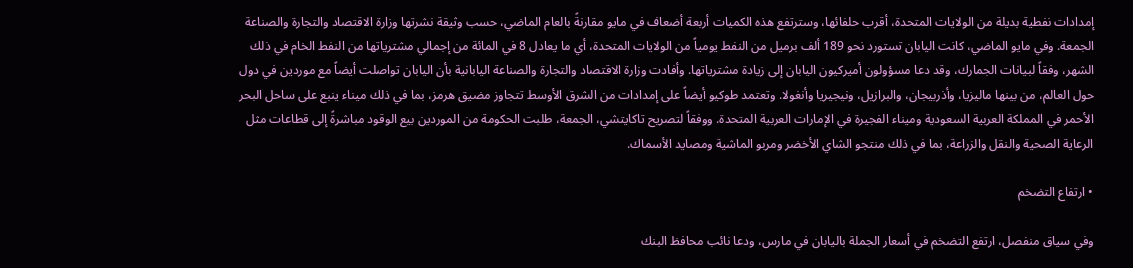إمدادات نفطية بديلة من الولايات المتحدة، أقرب حلفائها، وسترتفع هذه الكميات أربعة أضعاف في مايو مقارنةً بالعام الماضي، حسب وثيقة نشرتها وزارة الاقتصاد والتجارة والصناعة الجمعة. وفي مايو الماضي، كانت اليابان تستورد نحو 189 ألف برميل من النفط يومياً من الولايات المتحدة، أي ما يعادل 8 في المائة من إجمالي مشترياتها من النفط الخام في ذلك الشهر، وفقاً لبيانات الجمارك، وقد دعا مسؤولون أميركيون اليابان إلى زيادة مشترياتها. وأفادت وزارة الاقتصاد والتجارة والصناعة اليابانية بأن اليابان تواصلت أيضاً مع موردين في دول حول العالم، من بينها ماليزيا، وأذربيجان، والبرازيل، ونيجيريا وأنغولا. وتعتمد طوكيو أيضاً على إمدادات من الشرق الأوسط تتجاوز مضيق هرمز، بما في ذلك ميناء ينبع على ساحل البحر الأحمر في المملكة العربية السعودية وميناء الفجيرة في الإمارات العربية المتحدة. ووفقاً لتصريح تاكايتشي، الجمعة، طلبت الحكومة من الموردين بيع الوقود مباشرةً إلى قطاعات مثل الرعاية الصحية والنقل والزراعة، بما في ذلك منتجو الشاي الأخضر ومربو الماشية ومصايد الأسماك.

• ارتفاع التضخم

وفي سياق منفصل، ارتفع التضخم في أسعار الجملة باليابان في مارس، ودعا نائب محافظ البنك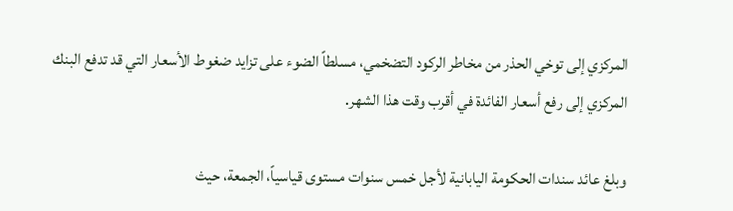المركزي إلى توخي الحذر من مخاطر الركود التضخمي، مسلطاً الضوء على تزايد ضغوط الأسعار التي قد تدفع البنك المركزي إلى رفع أسعار الفائدة في أقرب وقت هذا الشهر.

وبلغ عائد سندات الحكومة اليابانية لأجل خمس سنوات مستوى قياسياً، الجمعة، حيث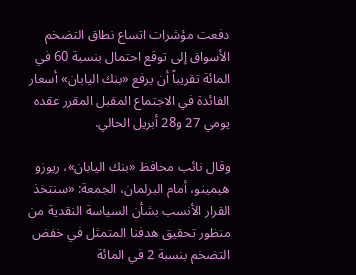دفعت مؤشرات اتساع نطاق التضخم الأسواق إلى توقع احتمال بنسبة 60 في المائة تقريباً أن يرفع «بنك اليابان» أسعار الفائدة في الاجتماع المقبل المقرر عقده يومي 27 و28 أبريل الحالي.

وقال نائب محافظ «بنك اليابان»، ريوزو هيمينو، أمام البرلمان، الجمعة: «سنتخذ القرار الأنسب بشأن السياسة النقدية من منظور تحقيق هدفنا المتمثل في خفض التضخم بنسبة 2 في المائة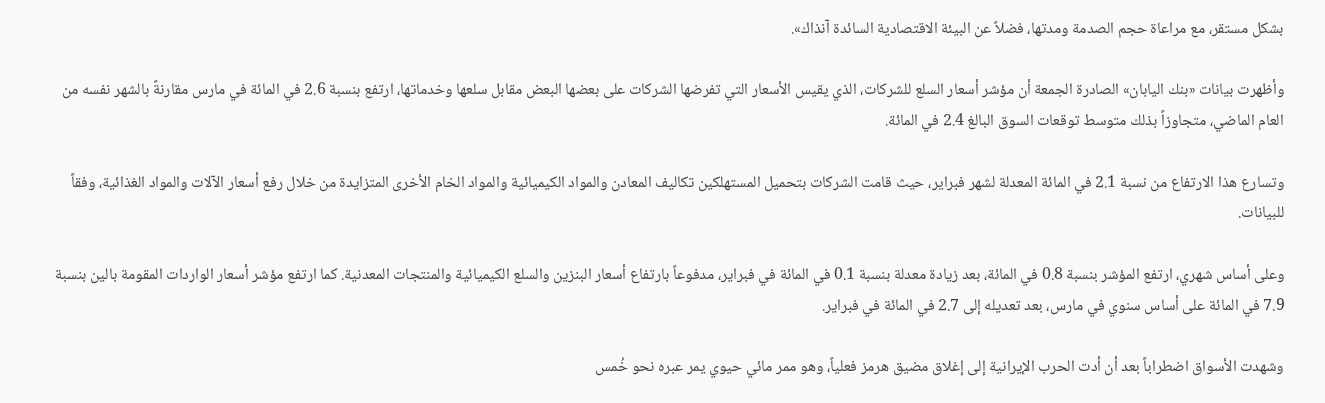بشكل مستقر، مع مراعاة حجم الصدمة ومدتها، فضلاً عن البيئة الاقتصادية السائدة آنذاك».

وأظهرت بيانات «بنك اليابان» الصادرة الجمعة أن مؤشر أسعار السلع للشركات، الذي يقيس الأسعار التي تفرضها الشركات على بعضها البعض مقابل سلعها وخدماتها، ارتفع بنسبة 2.6 في المائة في مارس مقارنةً بالشهر نفسه من العام الماضي، متجاوزاً بذلك متوسط توقعات السوق البالغ 2.4 في المائة.

وتسارع هذا الارتفاع من نسبة 2.1 في المائة المعدلة لشهر فبراير، حيث قامت الشركات بتحميل المستهلكين تكاليف المعادن والمواد الكيميائية والمواد الخام الأخرى المتزايدة من خلال رفع أسعار الآلات والمواد الغذائية، وفقاً للبيانات.

وعلى أساس شهري، ارتفع المؤشر بنسبة 0.8 في المائة، بعد زيادة معدلة بنسبة 0.1 في المائة في فبراير، مدفوعاً بارتفاع أسعار البنزين والسلع الكيميائية والمنتجات المعدنية. كما ارتفع مؤشر أسعار الواردات المقومة بالين بنسبة 7.9 في المائة على أساس سنوي في مارس، بعد تعديله إلى 2.7 في المائة في فبراير.

وشهدت الأسواق اضطراباً بعد أن أدت الحرب الإيرانية إلى إغلاق مضيق هرمز فعلياً، وهو ممر مائي حيوي يمر عبره نحو خُمس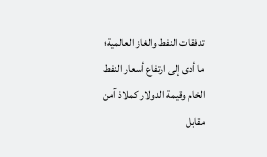تدفقات النفط والغاز العالمية؛ ما أدى إلى ارتفاع أسعار النفط الخام وقيمة الدولار كملاذ آمن مقابل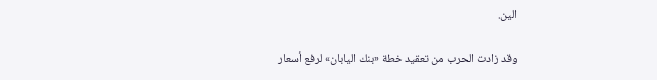الين.

وقد زادت الحرب من تعقيد خطة «بنك اليابان» لرفع أسعار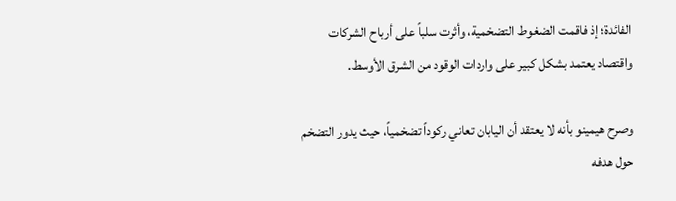الفائدة؛ إذ فاقمت الضغوط التضخمية، وأثرت سلباً على أرباح الشركات واقتصاد يعتمد بشكل كبير على واردات الوقود من الشرق الأوسط.

وصرح هيمينو بأنه لا يعتقد أن اليابان تعاني ركوداً تضخمياً، حيث يدور التضخم حول هدفه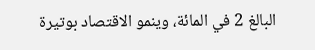البالغ 2 في المائة، وينمو الاقتصاد بوتيرة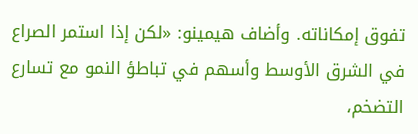تفوق إمكاناته. وأضاف هيمينو: «لكن إذا استمر الصراع في الشرق الأوسط وأسهم في تباطؤ النمو مع تسارع التضخم،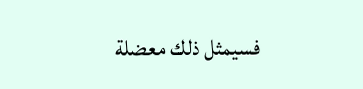فسيمثل ذلك معضلة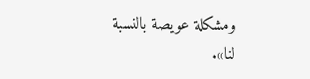ومشكلة عويصة بالنسبة لنا».